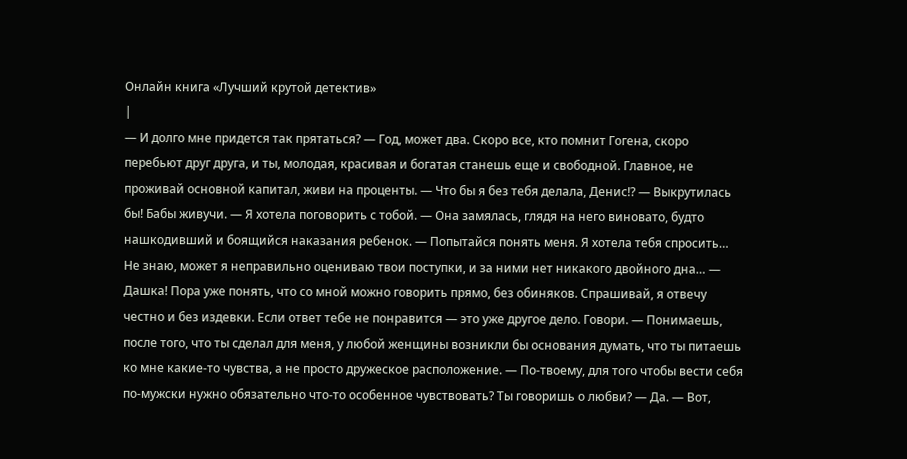Онлайн книга «Лучший крутой детектив»
|
— И долго мне придется так прятаться? — Год, может два. Скоро все, кто помнит Гогена, скоро перебьют друг друга, и ты, молодая, красивая и богатая станешь еще и свободной. Главное, не проживай основной капитал, живи на проценты. — Что бы я без тебя делала, Денис!? — Выкрутилась бы! Бабы живучи. — Я хотела поговорить с тобой. — Она замялась, глядя на него виновато, будто нашкодивший и боящийся наказания ребенок. — Попытайся понять меня. Я хотела тебя спросить… Не знаю, может я неправильно оцениваю твои поступки, и за ними нет никакого двойного дна… — Дашка! Пора уже понять, что со мной можно говорить прямо, без обиняков. Спрашивай, я отвечу честно и без издевки. Если ответ тебе не понравится — это уже другое дело. Говори. — Понимаешь, после того, что ты сделал для меня, у любой женщины возникли бы основания думать, что ты питаешь ко мне какие-то чувства, а не просто дружеское расположение. — По-твоему, для того чтобы вести себя по-мужски нужно обязательно что-то особенное чувствовать? Ты говоришь о любви? — Да. — Вот,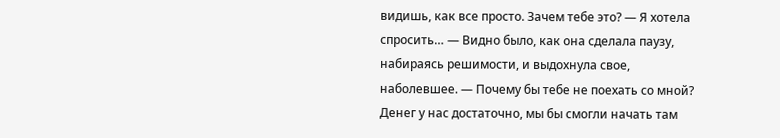видишь, как все просто. Зачем тебе это? — Я хотела спросить… — Видно было, как она сделала паузу, набираясь решимости, и выдохнула свое, наболевшее. — Почему бы тебе не поехать со мной? Денег у нас достаточно, мы бы смогли начать там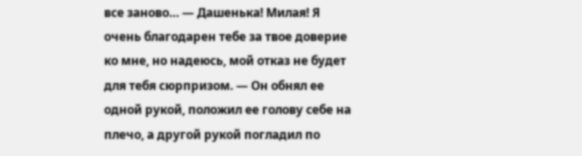все заново… — Дашенька! Милая! Я очень благодарен тебе за твое доверие ко мне, но надеюсь, мой отказ не будет для тебя сюрпризом. — Он обнял ее одной рукой, положил ее голову себе на плечо, а другой рукой погладил по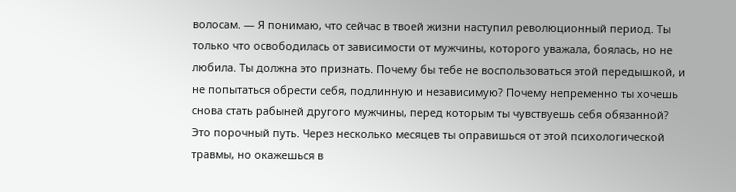волосам. — Я понимаю, что сейчас в твоей жизни наступил революционный период. Ты только что освободилась от зависимости от мужчины, которого уважала, боялась, но не любила. Ты должна это признать. Почему бы тебе не воспользоваться этой передышкой, и не попытаться обрести себя, подлинную и независимую? Почему непременно ты хочешь снова стать рабыней другого мужчины, перед которым ты чувствуешь себя обязанной? Это порочный путь. Через несколько месяцев ты оправишься от этой психологической травмы, но окажешься в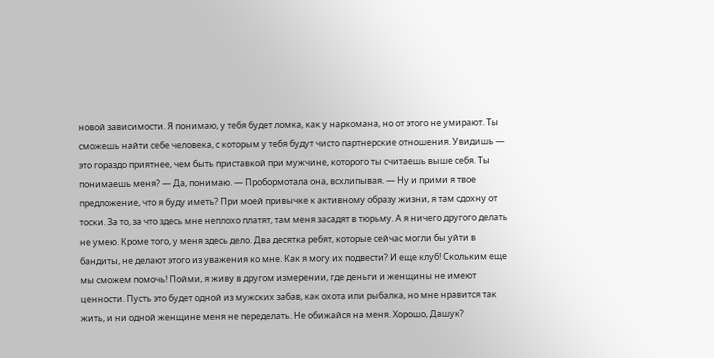новой зависимости. Я понимаю, у тебя будет ломка, как у наркомана, но от этого не умирают. Ты сможешь найти себе человека, с которым у тебя будут чисто партнерские отношения. Увидишь — это гораздо приятнее, чем быть приставкой при мужчине, которого ты считаешь выше себя. Ты понимаешь меня? — Да, понимаю. — Пробормотала она, всхлипывая. — Ну и прими я твое предложение, что я буду иметь? При моей привычке к активному образу жизни, я там сдохну от тоски. За то, за что здесь мне неплохо платят, там меня засадят в тюрьму. А я ничего другого делать не умею. Кроме того, у меня здесь дело. Два десятка ребят, которые сейчас могли бы уйти в бандиты, не делают этого из уважения ко мне. Как я могу их подвести? И еще клуб! Скольким еще мы сможем помочь! Пойми, я живу в другом измерении, где деньги и женщины не имеют ценности. Пусть это будет одной из мужских забав, как охота или рыбалка, но мне нравится так жить, и ни одной женщине меня не переделать. Не обижайся на меня. Хорошо, Дашук?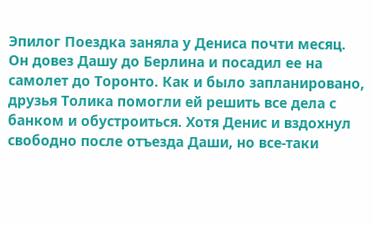Эпилог Поездка заняла у Дениса почти месяц. Он довез Дашу до Берлина и посадил ее на самолет до Торонто. Как и было запланировано, друзья Толика помогли ей решить все дела с банком и обустроиться. Хотя Денис и вздохнул свободно после отъезда Даши, но все-таки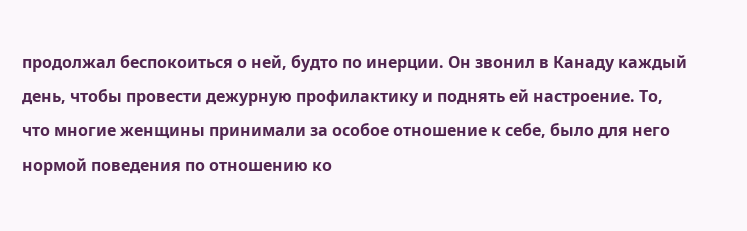продолжал беспокоиться о ней, будто по инерции. Он звонил в Канаду каждый день, чтобы провести дежурную профилактику и поднять ей настроение. То, что многие женщины принимали за особое отношение к себе, было для него нормой поведения по отношению ко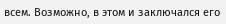всем. Возможно, в этом и заключался его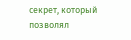секрет, который позволял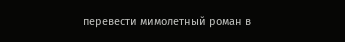перевести мимолетный роман в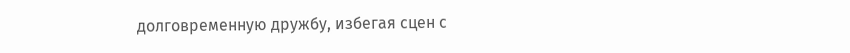долговременную дружбу, избегая сцен с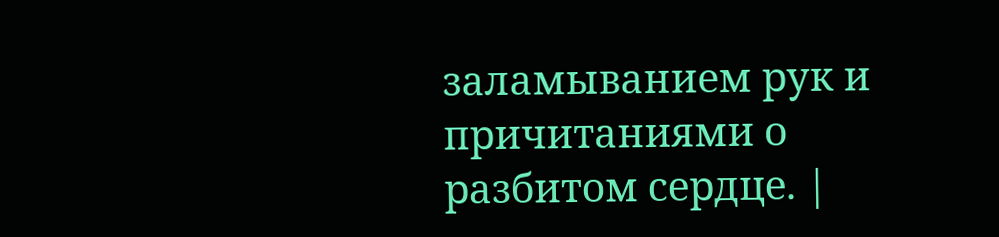заламыванием рук и причитаниями о разбитом сердце. |